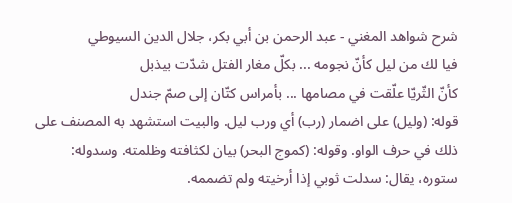شرح شواهد المغني - عبد الرحمن بن أبي بكر، جلال الدين السيوطي
فيا لك من ليل كأنّ نجومه ... بكلّ مغار الفتل شدّت بيذبل
كأنّ الثّريّا علّقت في مصامها ... بأمراس كتّان إلى صمّ جندل
قوله: (وليل) على اضمار (رب) أي ورب ليل. والبيت استشهد به المصنف على ذلك في حرف الواو. وقوله: (كموج البحر) بيان لكثافته وظلمته. وسدوله:
ستوره، يقال: سدلت ثوبي إذا أرخيته ولم تضممه.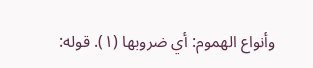وأنواع الهموم: أي ضروبها (١). قوله: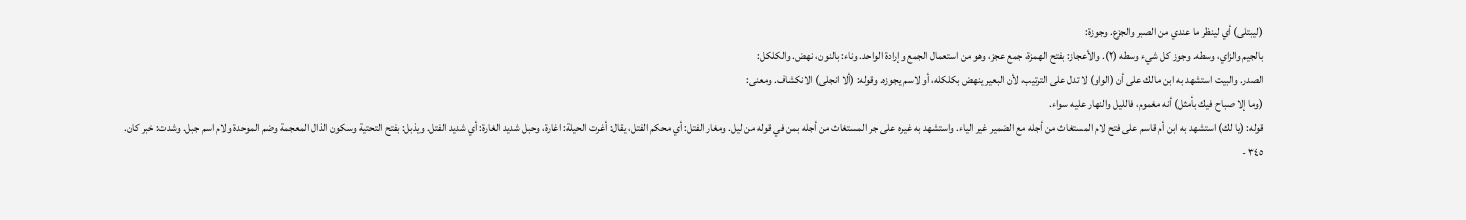(ليبتلى) أي لينظر ما عندي من الصبر والجزع. وجوزة:
بالجيم والزاي، وسطه. وجوز كل شيء وسطه (٢). والأعجاز: بفتح الهمزة، جمع عجز، وهو من استعمال الجمع وإرادة الواحد. وناء: بالنون، نهض. والكلكل:
الصدر. والبيت استشهد به ابن مالك على أن (الواو) لا تدل على الترتيب، لأن البعير ينهض بكلكله، أو لاسم يجوزه. وقوله: (ألا انجلى) الانكشاف. ومعنى:
(وما إلا صباح فيك بأمثل) أنه مغموم، فالليل والنهار عليه سواء.
قوله: (يا لك) استشهد به ابن أم قاسم على فتح لام المستغاث من أجله مع الضمير غير الياء. واستشهد به غيره على جر المستغاث من أجله بمن في قوله من ليل. ومغار الفتل: أي محكم الفتل، يقال: أغرت الحيلة: اغارة، وحبل شديد الغارة: أي شديد الفتل. ويذبل: بفتح التحتية وسكون الذال المعجمة وضم الموحدة ولام اسم جبل. وشدت: خبر كان.
٣٤٥ -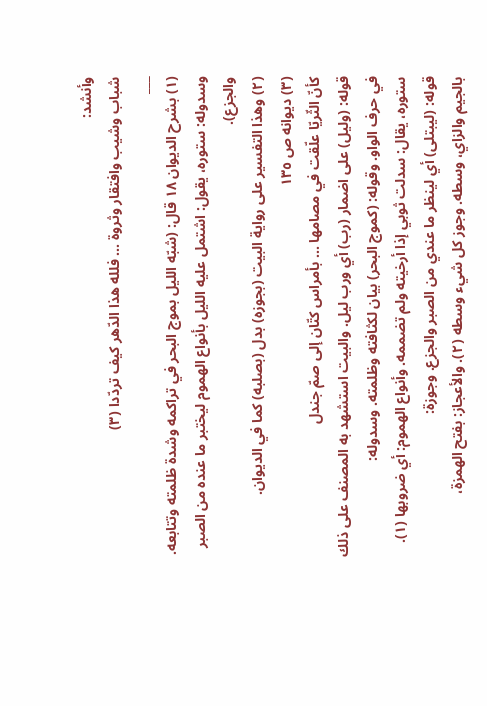وأنشد:
شباب وشيب وافتقار وثروة ... فلله هذا الدّهر كيف تردّدا (٣)
___
(١) بشرح الديوان ١٨ قال: (شبّه الليل بموج البحر في تراكمه وشدة ظلمته وتتابعه. وسدوله: ستوره، يقول: اشتمل عليه الليل بأنواع الهموم ليختبر ما عنده من الصبر والجزع).
(٢) وهذا التفسير على رواية البيت (بجوزه) بدل (بصلبه) كما في الديوان.
(٣) ديوانه ص ١٣٥
كأنّ الثّريّا علّقت في مصامها ... بأمراس كتّان إلى صمّ جندل
قوله: (وليل) على اضمار (رب) أي ورب ليل. والبيت استشهد به المصنف على ذلك في حرف الواو. وقوله: (كموج البحر) بيان لكثافته وظلمته. وسدوله:
ستوره، يقال: سدلت ثوبي إذا أرخيته ولم تضممه. وأنواع الهموم: أي ضروبها (١). قوله: (ليبتلى) أي لينظر ما عندي من الصبر والجزع. وجوزة:
بالجيم والزاي، وسطه. وجوز كل شيء وسطه (٢). والأعجاز: بفتح الهمزة،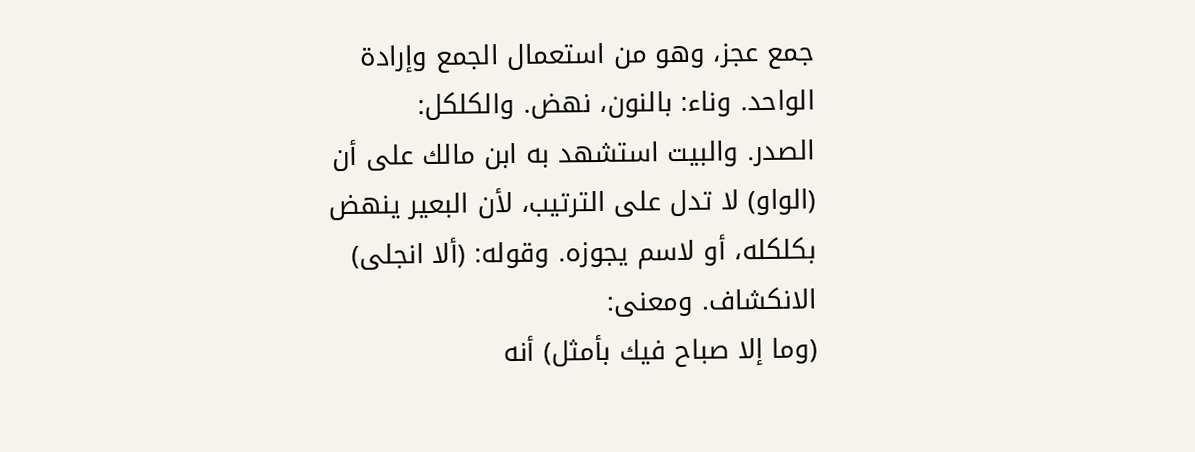جمع عجز، وهو من استعمال الجمع وإرادة الواحد. وناء: بالنون، نهض. والكلكل:
الصدر. والبيت استشهد به ابن مالك على أن (الواو) لا تدل على الترتيب، لأن البعير ينهض بكلكله، أو لاسم يجوزه. وقوله: (ألا انجلى) الانكشاف. ومعنى:
(وما إلا صباح فيك بأمثل) أنه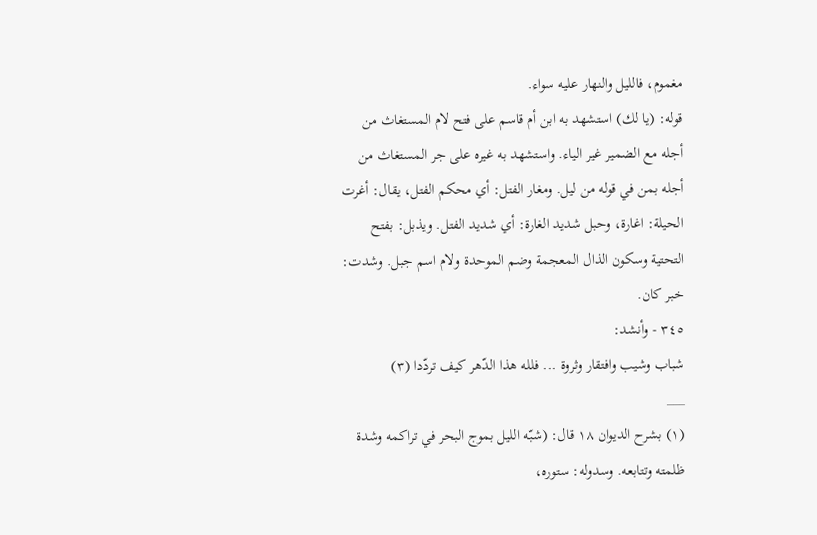مغموم، فالليل والنهار عليه سواء.
قوله: (يا لك) استشهد به ابن أم قاسم على فتح لام المستغاث من أجله مع الضمير غير الياء. واستشهد به غيره على جر المستغاث من أجله بمن في قوله من ليل. ومغار الفتل: أي محكم الفتل، يقال: أغرت الحيلة: اغارة، وحبل شديد الغارة: أي شديد الفتل. ويذبل: بفتح التحتية وسكون الذال المعجمة وضم الموحدة ولام اسم جبل. وشدت: خبر كان.
٣٤٥ - وأنشد:
شباب وشيب وافتقار وثروة ... فلله هذا الدّهر كيف تردّدا (٣)
___
(١) بشرح الديوان ١٨ قال: (شبّه الليل بموج البحر في تراكمه وشدة ظلمته وتتابعه. وسدوله: ستوره،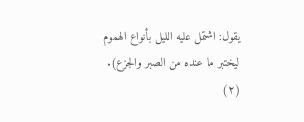يقول: اشتمل عليه الليل بأنواع الهموم ليختبر ما عنده من الصبر والجزع).
(٢)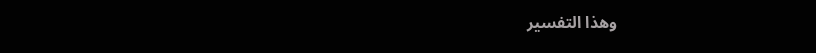وهذا التفسير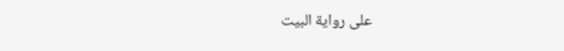على رواية البيت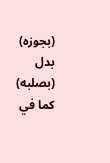(بجوزه) بدل (بصلبه) كما في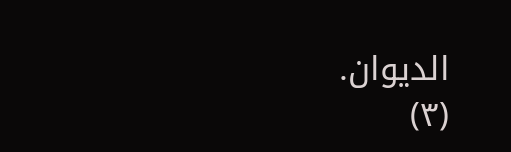الديوان.
(٣)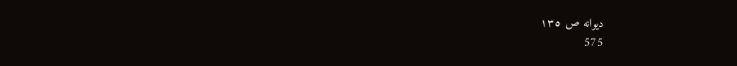ديوانه ص ١٣٥
575